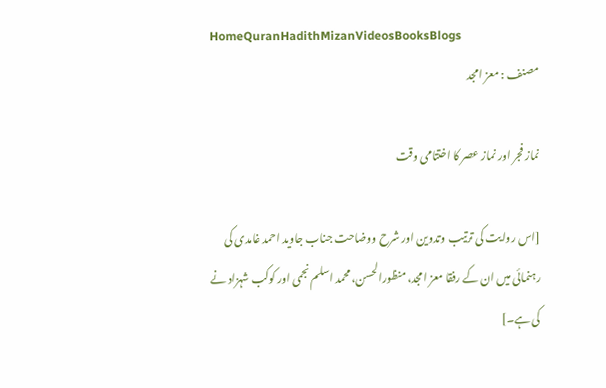HomeQuranHadithMizanVideosBooksBlogs
مصنف : معز امجد

نماز فجر اور نماز عصر کا اختتامی وقت

[اس روایت کی ترتیب وتدوین اور شرح ووضاحت جناب جاوید احمد غامدی کی رہنمائی میں ان کے رفقا معز امجد، منظورالحسن، محمد اسلم نجمی اور کوکب شہزاد نے کی ہے۔]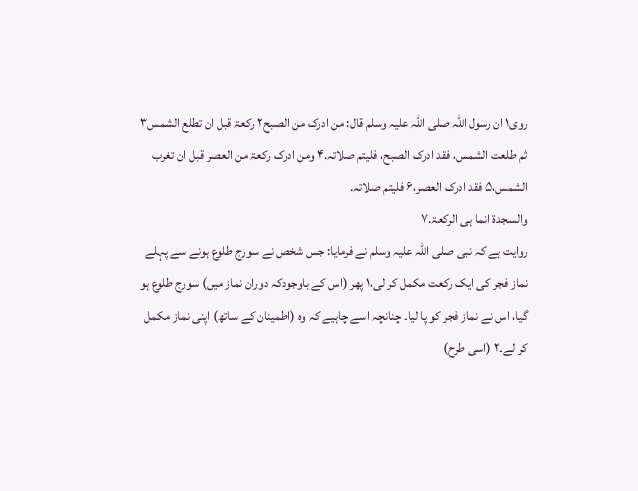روی۱ ان رسول اللّٰہ صلی اللّٰہ علیہ وسلم قال: من ادرک من الصبح۲ رکعۃ قبل ان تطلع الشمس۳ ثم طلعت الشمس، فقد ادرک الصبح، فلیتم صلاتہ.۴ ومن ادرک رکعۃ من العصر قبل ان تغرب الشمس،۵ فقد ادرک العصر،۶ فلیتم صلاتہ.
والسجدۃ انما ہی الرکعۃ.۷
روایت ہے کہ نبی صلی اللہ علیہ وسلم نے فرمایا: جس شخص نے سورج طلوع ہونے سے پہلے نماز فجر کی ایک رکعت مکمل کر لی،۱ پھر (اس کے باوجودکہ دوران نماز میں) سورج طلوع ہو گیا، اس نے نماز فجر کو پا لیا۔ چنانچہ اسے چاہیے کہ وہ (اطمینان کے ساتھ) اپنی نماز مکمل کر لے۔۲ (اسی طرح)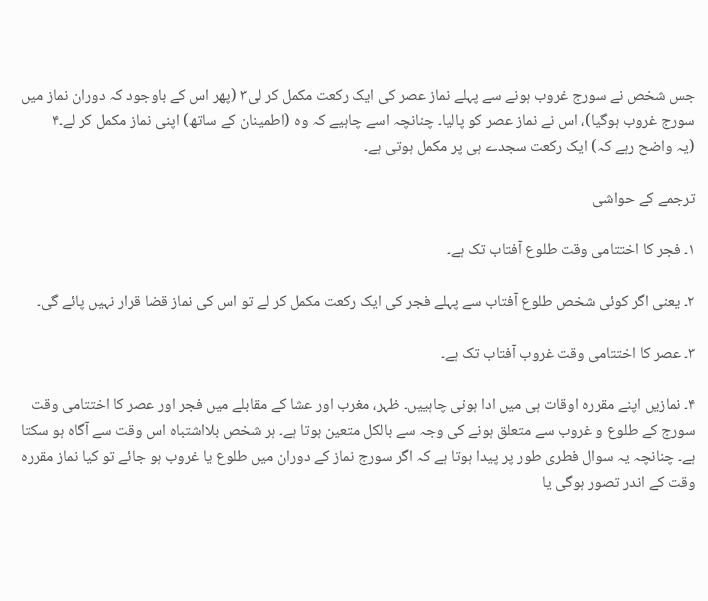جس شخص نے سورج غروب ہونے سے پہلے نماز عصر کی ایک رکعت مکمل کر لی۳ (پھر اس کے باوجود کہ دوران نماز میں سورج غروب ہوگیا)، اس نے نماز عصر کو پالیا۔ چنانچہ اسے چاہیے کہ وہ (اطمینان کے ساتھ) اپنی نماز مکمل کر لے۔۴
(یہ واضح رہے کہ) ایک رکعت سجدے ہی پر مکمل ہوتی ہے۔

ترجمے کے حواشی

۱۔ فجر کا اختتامی وقت طلوع آفتاب تک ہے۔

۲۔ یعنی اگر کوئی شخص طلوع آفتاب سے پہلے فجر کی ایک رکعت مکمل کر لے تو اس کی نماز قضا قرار نہیں پائے گی۔

۳۔ عصر کا اختتامی وقت غروب آفتاب تک ہے۔

۴۔ نمازیں اپنے مقررہ اوقات ہی میں ادا ہونی چاہییں۔ ظہر، مغرب اور عشا کے مقابلے میں فجر اور عصر کا اختتامی وقت سورج کے طلوع و غروب سے متعلق ہونے کی وجہ سے بالکل متعین ہوتا ہے۔ ہر شخص بلااشتباہ اس وقت سے آگاہ ہو سکتا ہے۔ چنانچہ یہ سوال فطری طور پر پیدا ہوتا ہے کہ اگر سورج نماز کے دوران میں طلوع یا غروب ہو جائے تو کیا نماز مقررہ وقت کے اندر تصور ہوگی یا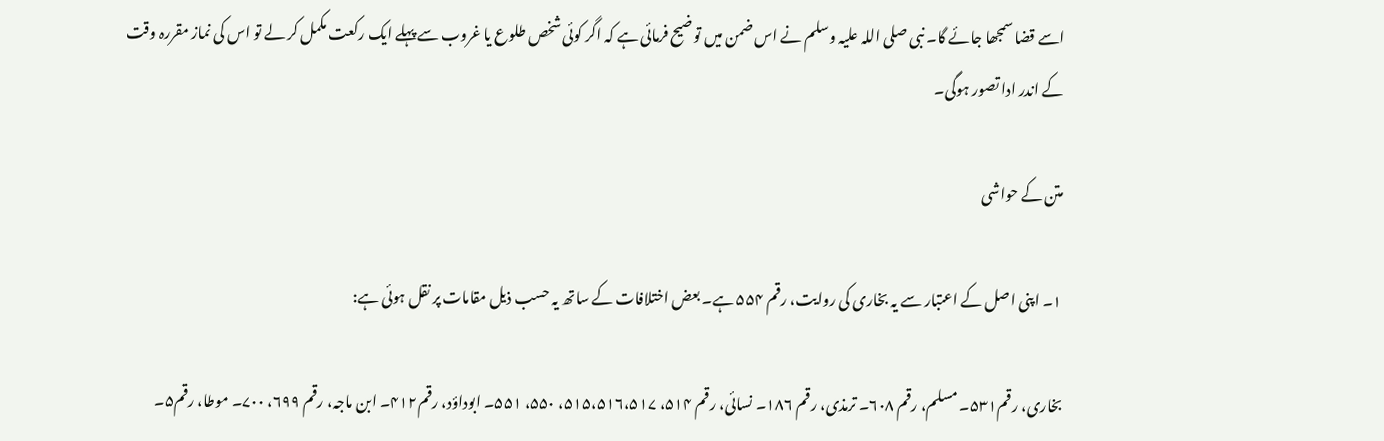اسے قضا سمجھا جائے گا۔ نبی صلی اللہ علیہ وسلم نے اس ضمن میں توضیح فرمائی ہے کہ اگر کوئی شخص طلوع یا غروب سے پہلے ایک رکعت مکمل کر لے تو اس کی نماز مقررہ وقت کے اندر ادا تصور ہوگی۔

متن کے حواشی

۱۔ اپنی اصل کے اعتبار سے یہ بخاری کی روایت، رقم ۵۵۴ ہے۔ بعض اختلافات کے ساتھ یہ حسب ذیل مقامات پر نقل ہوئی ہے:

بخاری، رقم۵۳۱۔ مسلم، رقم ۶۰۸۔ ترمذی، رقم ۱۸۶۔ نسائی، رقم ۵۱۴، ۵۱۵،۵۱۶،۵۱۷، ۵۵۰، ۵۵۱۔ ابوداؤد، رقم۴۱۲۔ ابن ماجہ، رقم ۶۹۹، ۷۰۰۔ موطا، رقم۵۔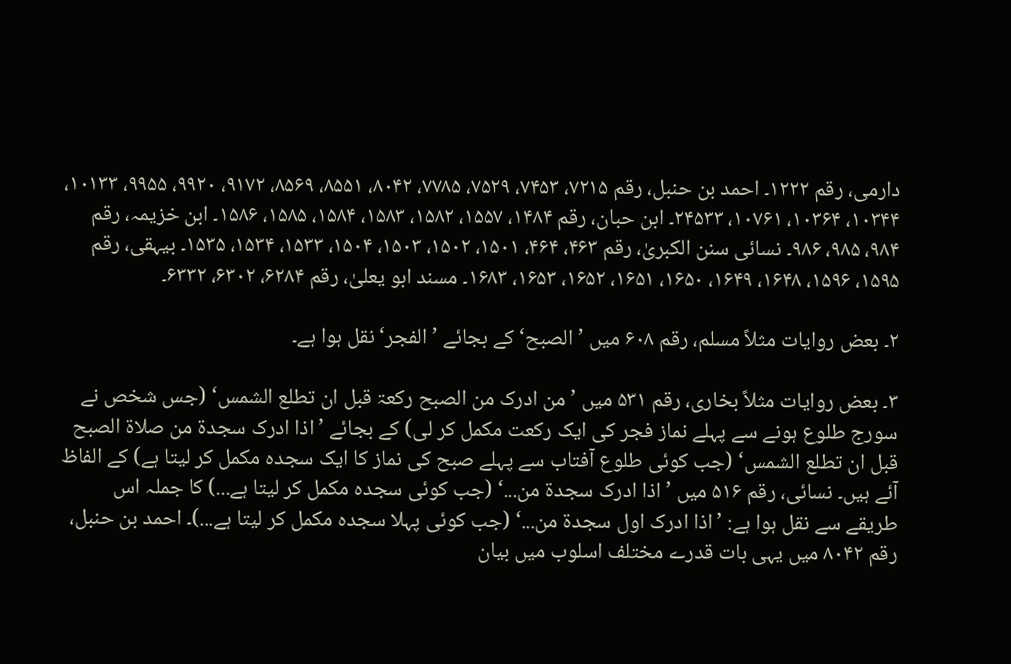دارمی، رقم ۱۲۲۲۔ احمد بن حنبل، رقم ۷۲۱۵، ۷۴۵۳، ۷۵۲۹، ۷۷۸۵، ۸۰۴۲، ۸۵۵۱، ۸۵۶۹، ۹۱۷۲، ۹۹۲۰، ۹۹۵۵، ۱۰۱۳۳، ۱۰۳۴۴، ۱۰۳۶۴، ۱۰۷۶۱، ۲۴۵۳۳۔ ابن حبان، رقم ۱۴۸۴، ۱۵۵۷، ۱۵۸۲، ۱۵۸۳، ۱۵۸۴، ۱۵۸۵، ۱۵۸۶۔ ابن خزیمہ، رقم ۹۸۴، ۹۸۵، ۹۸۶۔ نسائی سنن الکبریٰ، رقم ۴۶۳، ۴۶۴، ۱۵۰۱، ۱۵۰۲، ۱۵۰۳، ۱۵۰۴، ۱۵۳۳، ۱۵۳۴، ۱۵۳۵۔ بیہقی، رقم ۱۵۹۵، ۱۵۹۶، ۱۶۴۸، ۱۶۴۹، ۱۶۵۰، ۱۶۵۱، ۱۶۵۲، ۱۶۵۳، ۱۶۸۳۔ مسند ابو یعلیٰ، رقم ۶۲۸۴، ۶۳۰۲، ۶۳۳۲۔

۲۔ بعض روایات مثلاً مسلم، رقم ۶۰۸ میں ’الصبح‘ کے بجائے ’الفجر‘ نقل ہوا ہے۔

۳۔ بعض روایات مثلاً بخاری، رقم ۵۳۱ میں ’من ادرک من الصبح رکعۃ قبل ان تطلع الشمس‘ (جس شخص نے سورج طلوع ہونے سے پہلے نماز فجر کی ایک رکعت مکمل کر لی) کے بجائے ’اذا ادرک سجدۃ من صلاۃ الصبح قبل ان تطلع الشمس‘ (جب کوئی طلوع آفتاب سے پہلے صبح کی نماز کا ایک سجدہ مکمل کر لیتا ہے) کے الفاظ آئے ہیں۔ نسائی، رقم ۵۱۶ میں ’اذا ادرک سجدۃ من...‘ (جب کوئی سجدہ مکمل کر لیتا ہے...) کا جملہ اس طریقے سے نقل ہوا ہے: ’اذا ادرک اول سجدۃ من...‘ (جب کوئی پہلا سجدہ مکمل کر لیتا ہے...)۔ احمد بن حنبل، رقم ۸۰۴۲ میں یہی بات قدرے مختلف اسلوب میں بیان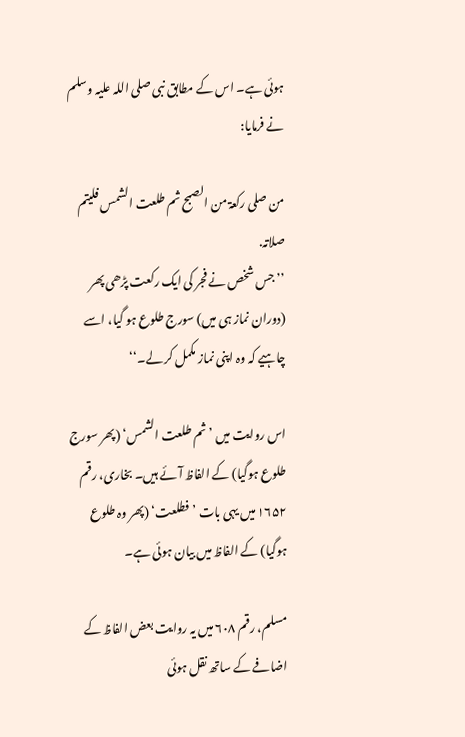ہوئی ہے۔ اس کے مطابق نبی صلی اللہ علیہ وسلم نے فرمایا:

من صلی رکعۃ من الصبح ثم طلعت الشمس فلیتم صلاتہ.
’’جس شخص نے فجر کی ایک رکعت پڑھی پھر (دوران نماز ہی میں) سورج طلوع ہو گیا، اسے چاہیے کہ وہ اپنی نماز مکمل کر لے۔‘‘

اس روایت میں ’ثم طلعت الشمس‘ (پھر سورج طلوع ہوگیا) کے الفاظ آئے ہیں۔ بخاری، رقم ۱۶۵۲ میں یہی بات ’فطلعت‘ (پھر وہ طلوع ہوگیا) کے الفاظ میں بیان ہوئی ہے۔

مسلم، رقم ۶۰۸ میں یہ روایت بعض الفاظ کے اضافے کے ساتھ نقل ہوئی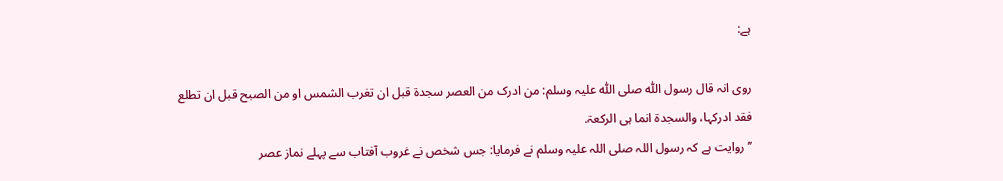ہے:

روی انہ قال رسول اللّٰہ صلی اللّٰہ علیہ وسلم: من ادرک من العصر سجدۃ قبل ان تغرب الشمس او من الصبح قبل ان تطلع فقد ادرکہا، والسجدۃ انما ہی الرکعۃ.
’’روایت ہے کہ رسول اللہ صلی اللہ علیہ وسلم نے فرمایا: جس شخص نے غروب آفتاب سے پہلے نماز عصر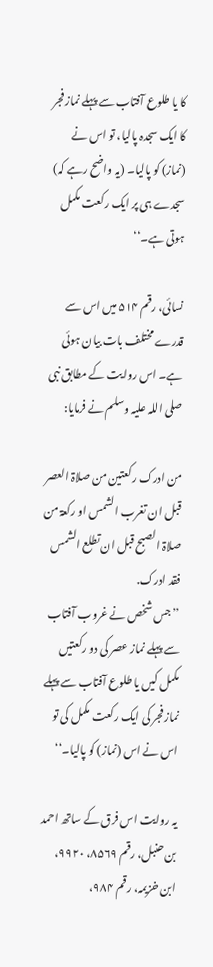کا یا طلوع آفتاب سے پہلے نماز فجر کا ایک سجدہ پالیا، تو اس نے (نماز) کو پالیا۔ (یہ واضح رہے کہ) سجدے ہی پر ایک رکعت مکمل ہوتی ہے۔‘‘

نسائی، رقم ۵۱۴ میں اس سے قدرے مختلف بات بیان ہوئی ہے۔ اس روایت کے مطابق نبی صلی اللہ علیہ وسلم نے فرمایا:

من ادرک رکعتین من صلاۃ العصر قبل ان تغرب الشمس او رکعۃ من صلاۃ الصبح قبل ان تطلع الشمس فقد ادرک.
’’جس شخص نے غروب آفتاب سے پہلے نماز عصر کی دو رکعتیں مکمل کیں یا طلوع آفتاب سے پہلے نماز فجر کی ایک رکعت مکمل کی تو اس نے اس (نماز) کو پالیا۔‘‘

یہ روایت اس فرق کے ساتھ احمد بن حنبل، رقم ۸۵۶۹، ۹۹۲۰، ابن خزیمہ، رقم ۹۸۴،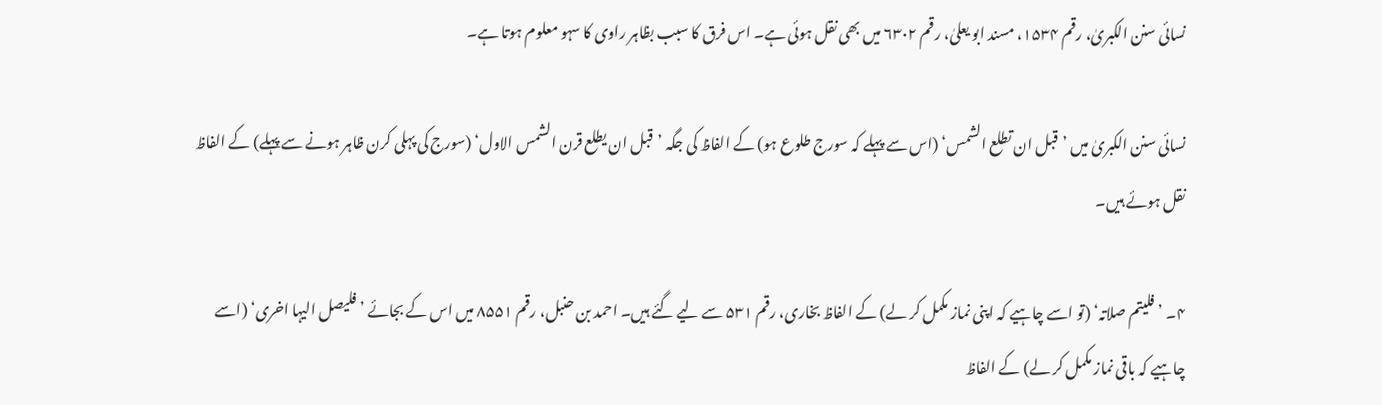نسائی سنن الکبریٰ، رقم ۱۵۳۴، مسند ابو یعلیٰ، رقم ۶۳۰۲ میں بھی نقل ہوئی ہے۔ اس فرق کا سبب بظاہر راوی کا سہو معلوم ہوتا ہے۔

نسائی سنن الکبریٰ میں ’قبل ان تطلع الشمس‘ (اس سے پہلے کہ سورج طلوع ہو) کے الفاظ کی جگہ ’قبل ان یطلع قرن الشمس الاول‘ (سورج کی پہلی کرن ظاہر ہونے سے پہلے) کے الفاظ نقل ہوئے ہیں۔

۴۔ ’فلیتم صلاتہ‘ (تو اسے چاہیے کہ اپنی نماز مکمل کر لے) کے الفاظ بخاری، رقم ۵۳۱ سے لیے گئے ہیں۔ احمد بن حنبل، رقم ۸۵۵۱ میں اس کے بجائے ’فلیصل الیہا اخری‘ (اسے چاہیے کہ باقی نماز مکمل کر لے) کے الفاظ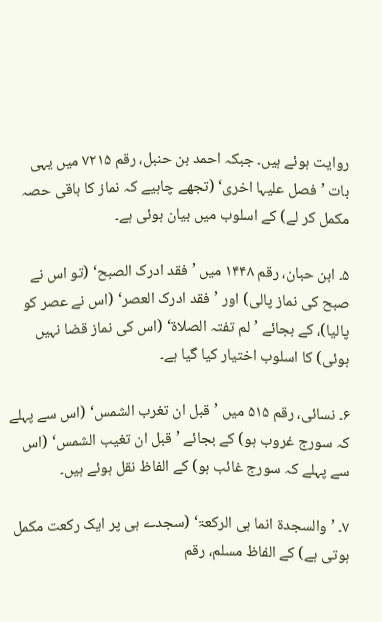روایت ہوئے ہیں۔ جبکہ احمد بن حنبل، رقم ۷۲۱۵ میں یہی بات ’فصل علیہا اخری‘ (تجھے چاہیے کہ نماز کا باقی حصہ مکمل کر لے) کے اسلوب میں بیان ہوئی ہے۔

۵۔ ابن حبان، رقم ۱۴۴۸ میں ’فقد ادرک الصبح‘ (تو اس نے صبح کی نماز پالی) اور ’فقد ادرک العصر‘ (اس نے عصر کو پالیا)، کے بجائے ’لم تفتہ الصلاۃ‘ (اس کی نماز قضا نہیں ہوئی) کا اسلوب اختیار کیا گیا ہے۔

۶۔ نسائی، رقم ۵۱۵ میں ’قبل ان تغرب الشمس‘ (اس سے پہلے کہ سورج غروب ہو) کے بجائے ’قبل ان تغیب الشمس‘ (اس سے پہلے کہ سورج غائب ہو) کے الفاظ نقل ہوئے ہیں۔

۷۔ ’والسجدۃ انما ہی الرکعۃ‘ (سجدے ہی پر ایک رکعت مکمل ہوتی ہے) کے الفاظ مسلم، رقم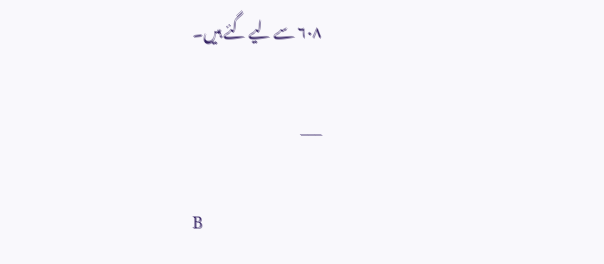۶۰۸ سے لیے گئے ہیں۔

___

B